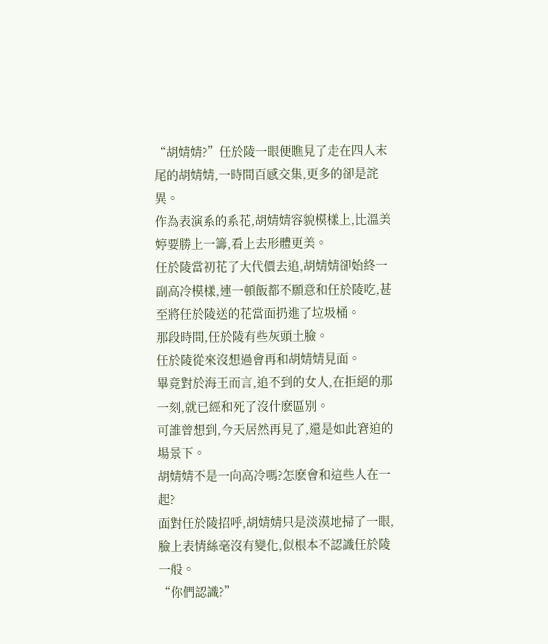“胡婧婧?”任於陵一眼便瞧見了走在四人末尾的胡婧婧,一時間百感交集,更多的卻是詫異。
作為表演系的系花,胡婧婧容貌模樣上,比溫美婷要勝上一籌,看上去形體更美。
任於陵當初花了大代價去追,胡婧婧卻始終一副高冷模樣,連一頓飯都不願意和任於陵吃,甚至將任於陵送的花當面扔進了垃圾桶。
那段時間,任於陵有些灰頭土臉。
任於陵從來沒想過會再和胡婧婧見面。
畢竟對於海王而言,追不到的女人,在拒絕的那一刻,就已經和死了沒什麽區別。
可誰曾想到,今天居然再見了,還是如此窘迫的場景下。
胡婧婧不是一向高冷嗎?怎麽會和這些人在一起?
面對任於陵招呼,胡婧婧只是淡漠地掃了一眼,臉上表情絲毫沒有變化,似根本不認識任於陵一般。
“你們認識?”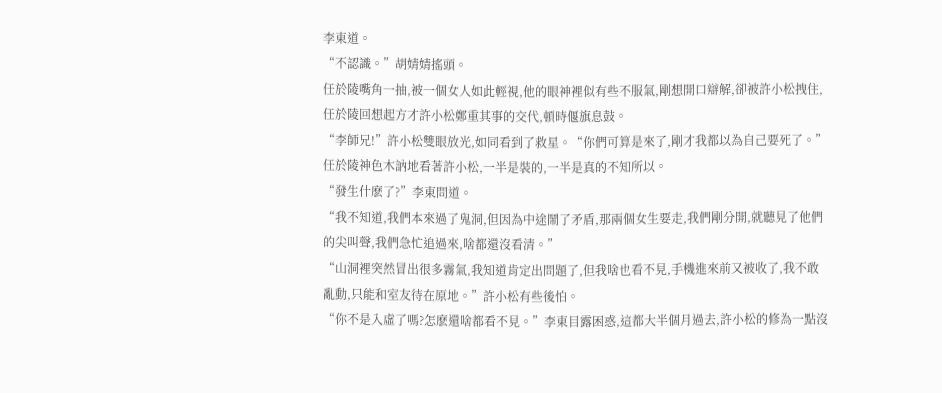李東道。
“不認識。”胡婧婧搖頭。
任於陵嘴角一抽,被一個女人如此輕視,他的眼神裡似有些不服氣,剛想開口辯解,卻被許小松拽住,任於陵回想起方才許小松鄭重其事的交代,頓時偃旗息鼓。
“李師兄!”許小松雙眼放光,如同看到了救星。“你們可算是來了,剛才我都以為自己要死了。”
任於陵神色木訥地看著許小松,一半是裝的,一半是真的不知所以。
“發生什麽了?”李東問道。
“我不知道,我們本來過了鬼洞,但因為中途鬧了矛盾,那兩個女生要走,我們剛分開,就聽見了他們的尖叫聲,我們急忙追過來,啥都還沒看清。”
“山洞裡突然冒出很多霧氣,我知道肯定出問題了,但我啥也看不見,手機進來前又被收了,我不敢亂動,只能和室友待在原地。”許小松有些後怕。
“你不是入虛了嗎?怎麽還啥都看不見。”李東目露困惑,這都大半個月過去,許小松的修為一點沒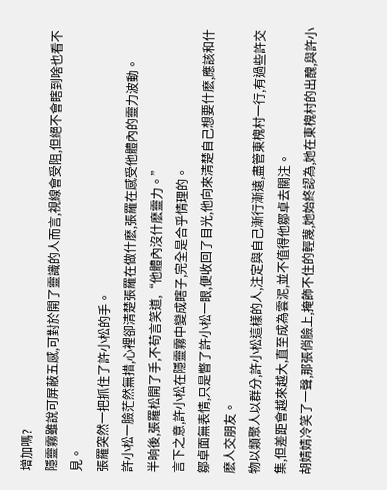增加嗎?
隱靈霧雖說可屏蔽五感,可對於開了靈識的人而言,視線會受阻,但絕不會瞎到啥也看不見。
張羅突然一把抓住了許小松的手。
許小松一臉茫然無措,心裡卻清楚張羅在做什麽,張羅在感受他體內的靈力波動。
半晌後,張羅松開了手,不苟言笑道,“他體內沒什麽靈力。”
言下之意,許小松在隱靈霧中變成瞎子,完全是合乎情理的。
鄒卓面無表情,只是瞥了許小松一眼,便收回了目光,他向來清楚自己想要什麽,應該和什麽人交朋友。
物以類聚人以群分,許小松這樣的人,注定與自己漸行漸遠,盡管東槐村一行,有過些許交集,但差距會越來越大,直至成為雲泥,並不值得他鄒卓去關注。
胡婧婧冷笑了一聲,那張俏臉上,掩飾不住的輕蔑,她始終認為,她在東槐村的出醜,與許小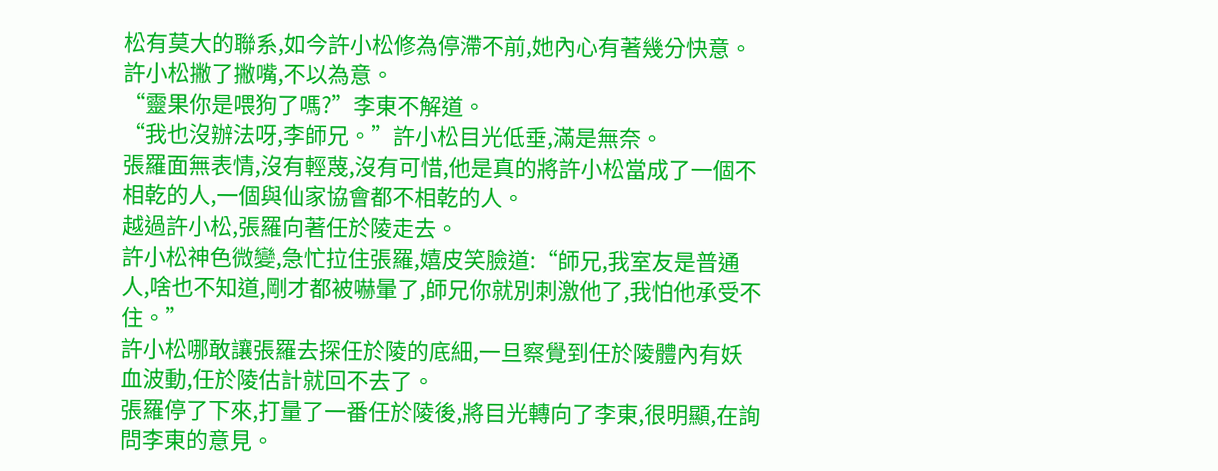松有莫大的聯系,如今許小松修為停滯不前,她內心有著幾分快意。
許小松撇了撇嘴,不以為意。
“靈果你是喂狗了嗎?”李東不解道。
“我也沒辦法呀,李師兄。”許小松目光低垂,滿是無奈。
張羅面無表情,沒有輕蔑,沒有可惜,他是真的將許小松當成了一個不相乾的人,一個與仙家協會都不相乾的人。
越過許小松,張羅向著任於陵走去。
許小松神色微變,急忙拉住張羅,嬉皮笑臉道:“師兄,我室友是普通人,啥也不知道,剛才都被嚇暈了,師兄你就別刺激他了,我怕他承受不住。”
許小松哪敢讓張羅去探任於陵的底細,一旦察覺到任於陵體內有妖血波動,任於陵估計就回不去了。
張羅停了下來,打量了一番任於陵後,將目光轉向了李東,很明顯,在詢問李東的意見。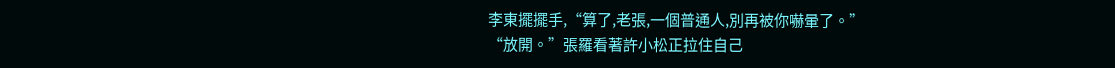李東擺擺手,“算了,老張,一個普通人,別再被你嚇暈了。”
“放開。”張羅看著許小松正拉住自己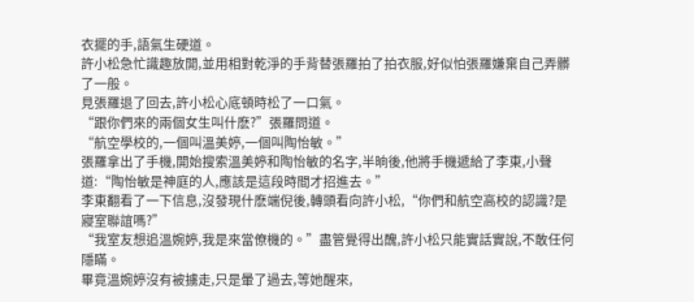衣擺的手,語氣生硬道。
許小松急忙識趣放開,並用相對乾淨的手背替張羅拍了拍衣服,好似怕張羅嫌棄自己弄髒了一般。
見張羅退了回去,許小松心底頓時松了一口氣。
“跟你們來的兩個女生叫什麽?”張羅問道。
“航空學校的,一個叫溫美婷,一個叫陶怡敏。”
張羅拿出了手機,開始搜索溫美婷和陶怡敏的名字,半晌後,他將手機遞給了李東,小聲道:“陶怡敏是神庭的人,應該是這段時間才招進去。”
李東翻看了一下信息,沒發現什麽端倪後,轉頭看向許小松,“你們和航空高校的認識?是寢室聯誼嗎?”
“我室友想追溫婉婷,我是來當僚機的。”盡管覺得出醜,許小松只能實話實說,不敢任何隱瞞。
畢竟溫婉婷沒有被擄走,只是暈了過去,等她醒來,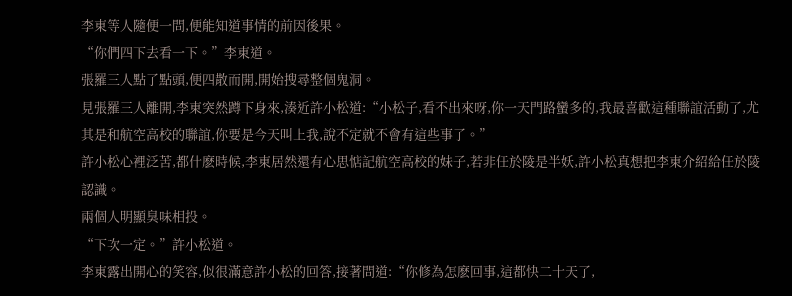李東等人隨便一問,便能知道事情的前因後果。
“你們四下去看一下。”李東道。
張羅三人點了點頭,便四散而開,開始搜尋整個鬼洞。
見張羅三人離開,李東突然蹲下身來,湊近許小松道:“小松子,看不出來呀,你一天門路蠻多的,我最喜歡這種聯誼活動了,尤其是和航空高校的聯誼,你要是今天叫上我,說不定就不會有這些事了。”
許小松心裡泛苦,都什麽時候,李東居然還有心思惦記航空高校的妹子,若非任於陵是半妖,許小松真想把李東介紹給任於陵認識。
兩個人明顯臭味相投。
“下次一定。”許小松道。
李東露出開心的笑容,似很滿意許小松的回答,接著問道:“你修為怎麽回事,這都快二十天了,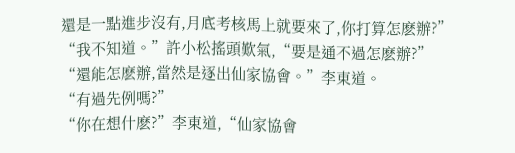還是一點進步沒有,月底考核馬上就要來了,你打算怎麽辦?”
“我不知道。”許小松搖頭歎氣,“要是通不過怎麽辦?”
“還能怎麽辦,當然是逐出仙家協會。”李東道。
“有過先例嗎?”
“你在想什麽?”李東道,“仙家協會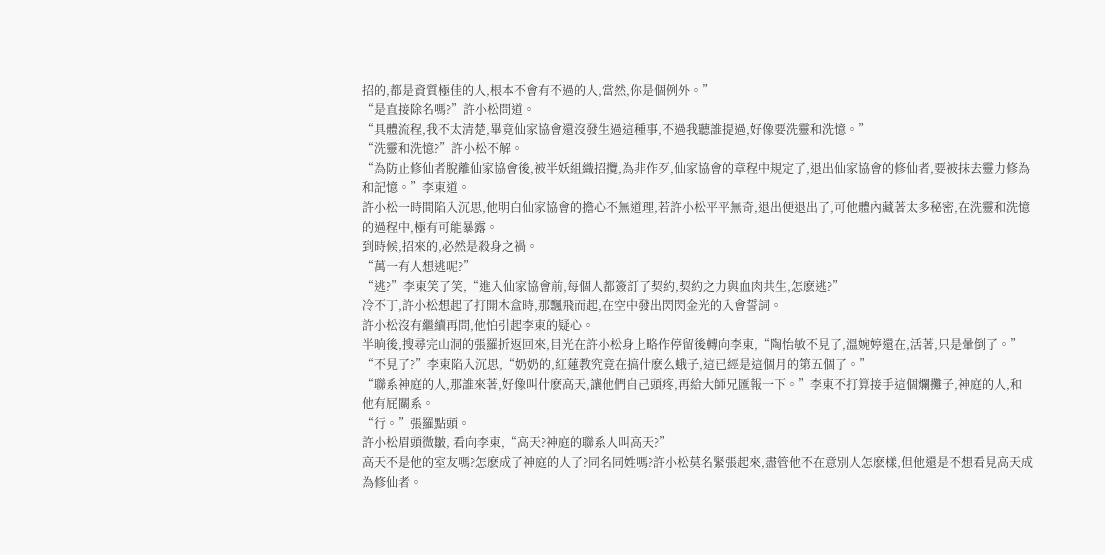招的,都是資質極佳的人,根本不會有不過的人,當然,你是個例外。”
“是直接除名嗎?”許小松問道。
“具體流程,我不太清楚,畢竟仙家協會還沒發生過這種事,不過我聽誰提過,好像要洗靈和洗憶。”
“洗靈和洗憶?”許小松不解。
“為防止修仙者脫離仙家協會後,被半妖組織招攬,為非作歹,仙家協會的章程中規定了,退出仙家協會的修仙者,要被抹去靈力修為和記憶。”李東道。
許小松一時間陷入沉思,他明白仙家協會的擔心不無道理,若許小松平平無奇,退出便退出了,可他體內藏著太多秘密,在洗靈和洗憶的過程中,極有可能暴露。
到時候,招來的,必然是殺身之禍。
“萬一有人想逃呢?”
“逃?”李東笑了笑,“進入仙家協會前,每個人都簽訂了契約,契約之力與血肉共生,怎麽逃?”
冷不丁,許小松想起了打開木盒時,那飄飛而起,在空中發出閃閃金光的入會誓詞。
許小松沒有繼續再問,他怕引起李東的疑心。
半晌後,搜尋完山洞的張羅折返回來,目光在許小松身上略作停留後轉向李東,“陶怡敏不見了,溫婉婷還在,活著,只是暈倒了。”
“不見了?”李東陷入沉思,“奶奶的,紅蓮教究竟在搞什麽么蛾子,這已經是這個月的第五個了。”
“聯系神庭的人,那誰來著,好像叫什麽高天,讓他們自己頭疼,再給大師兄匯報一下。”李東不打算接手這個爛攤子,神庭的人,和他有屁關系。
“行。”張羅點頭。
許小松眉頭微皺, 看向李東,“高天?神庭的聯系人叫高天?”
高天不是他的室友嗎?怎麽成了神庭的人了?同名同姓嗎?許小松莫名緊張起來,盡管他不在意別人怎麽樣,但他還是不想看見高天成為修仙者。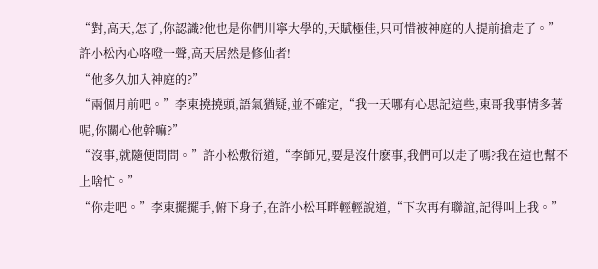“對,高天,怎了,你認識?他也是你們川寧大學的,天賦極佳,只可惜被神庭的人提前搶走了。”
許小松內心咯噔一聲,高天居然是修仙者!
“他多久加入神庭的?”
“兩個月前吧。”李東撓撓頭,語氣猶疑,並不確定,“我一天哪有心思記這些,東哥我事情多著呢,你關心他幹嘛?”
“沒事,就隨便問問。”許小松敷衍道,“李師兄,要是沒什麽事,我們可以走了嗎?我在這也幫不上啥忙。”
“你走吧。”李東擺擺手,俯下身子,在許小松耳畔輕輕說道,“下次再有聯誼,記得叫上我。”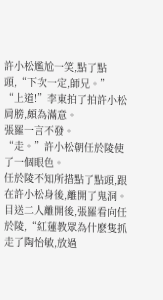許小松尷尬一笑,點了點頭,“下次一定,師兄。”
“上道!”李東拍了拍許小松肩膀,頗為滿意。
張羅一言不發。
“走。”許小松朝任於陵使了一個眼色。
任於陵不知所措點了點頭,跟在許小松身後,離開了鬼洞。
目送二人離開後,張羅看向任於陵,“紅蓮教眾為什麽隻抓走了陶怡敏,放過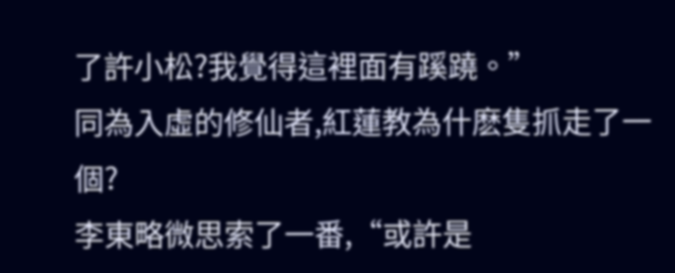了許小松?我覺得這裡面有蹊蹺。”
同為入虛的修仙者,紅蓮教為什麽隻抓走了一個?
李東略微思索了一番,“或許是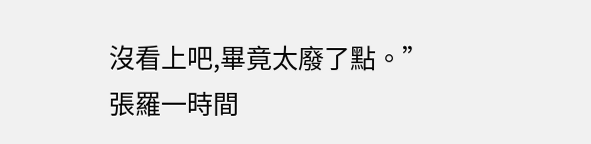沒看上吧,畢竟太廢了點。”
張羅一時間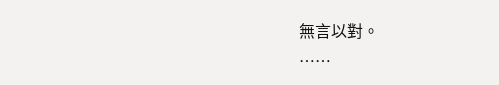無言以對。
……